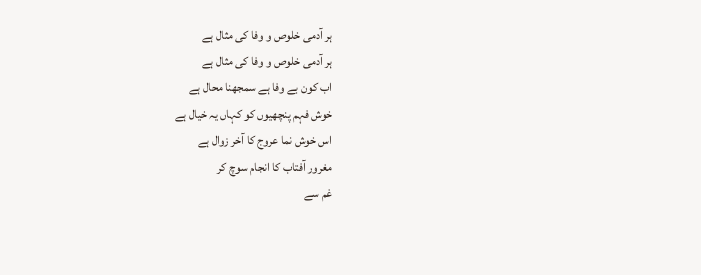ہر آدمی خلوص و وفا کی مثال ہے
ہر آدمی خلوص و وفا کی مثال ہے
اب کون بے وفا ہے سمجھنا محال ہے
خوش فہم پنچھیوں کو کہاں یہ خیال ہے
اس خوش نما عروج کا آخر زوال ہے
مغرور آفتاب کا انجام سوچ کر
غم سے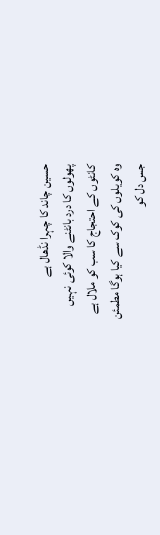حسین چاند کا چہرا نڈھال ہے
پھولوں کا درد بانٹنے والا کوئی نہیں
کانٹوں کے احتجاج کا سب کو ملال ہے
وہ کویلوں کی کوک سے کیا ہوگا مطمئن
جس دل کو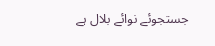جستجوئے نوائے بلال ہے